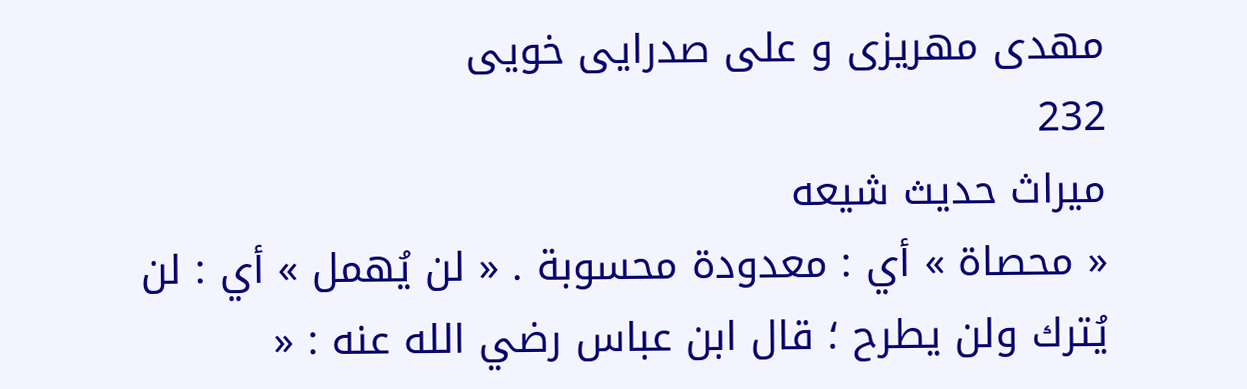مهدى مهريزى و على صدرايى خويى
232
ميراث حديث شيعه
« محصاة » أي : معدودة محسوبة . « لن يُهمل » أي : لن يُترك ولن يطرح ؛ قال ابن عباس رضي الله عنه : «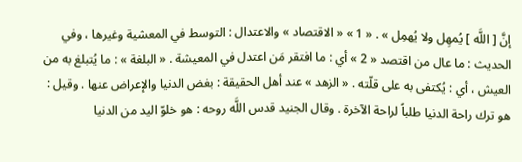إنَّ [ اللَّه ] يُمهِل ولا يُهمِل » . « 1 » « الاقتصاد » والاعتدال : التوسط في المعشية وغيرها ، وفي الحديث : ما عال من اقتصد « 2 » أي : ما افتقر مَن اعتدل في المعيشة . « البلغة » : ما يُتبلغ به من العيش ، أي : يُكتفى به على قلّته . « الزهد » عند أهل الحقيقة : بغض الدنيا والإعراض عنها . وقيل : هو ترك راحة الدنيا طلباً لراحة الآخرة . وقال الجنيد قدس اللَّه روحه : هو خلوّ اليد من الدنيا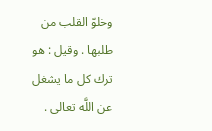وخلوّ القلب من طلبها . وقيل : هو ترك كل ما يشغل عن اللَّه تعالى .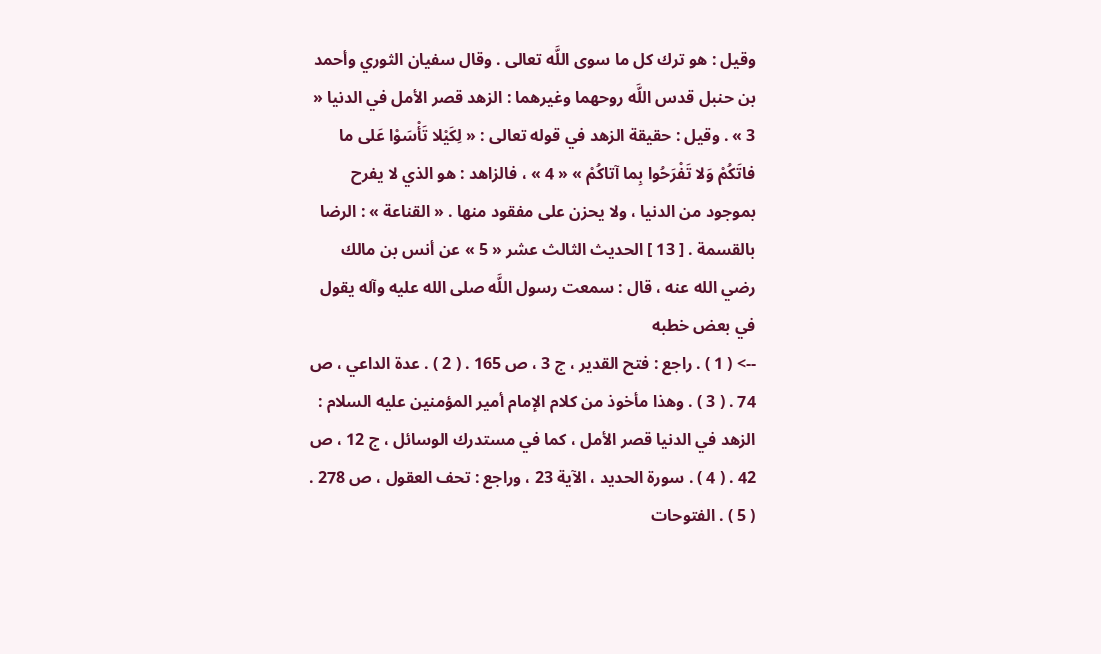وقيل : هو ترك كل ما سوى اللَّه تعالى . وقال سفيان الثوري وأحمد بن حنبل قدس اللَّه روحهما وغيرهما : الزهد قصر الأمل في الدنيا « 3 » . وقيل : حقيقة الزهد في قوله تعالى : « لِكَيْلا تَأْسَوْا عَلى ما فاتَكُمْ وَلا تَفْرَحُوا بِما آتاكُمْ » « 4 » ، فالزاهد : هو الذي لا يفرح بموجود من الدنيا ، ولا يحزن على مفقود منها . « القناعة » : الرضا بالقسمة . [ 13 ] الحديث الثالث عشر « 5 » عن أنس بن مالك رضي الله عنه ، قال : سمعت رسول اللَّه صلى الله عليه وآله يقول في بعض خطبه
--> ( 1 ) . راجع : فتح القدير ، ج 3 ، ص 165 . ( 2 ) . عدة الداعي ، ص 74 . ( 3 ) . وهذا مأخوذ من كلام الإمام أمير المؤمنين عليه السلام : الزهد في الدنيا قصر الأمل ، كما في مستدرك الوسائل ، ج 12 ، ص 42 . ( 4 ) . سورة الحديد ، الآية 23 ، وراجع : تحف العقول ، ص 278 . ( 5 ) . الفتوحات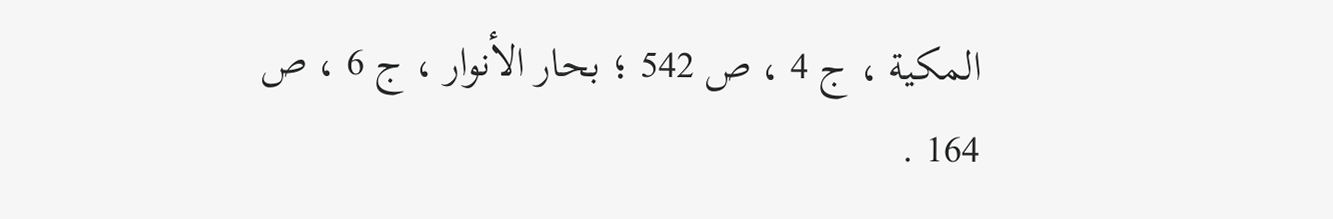المكية ، ج 4 ، ص 542 ؛ بحار الأنوار ، ج 6 ، ص 164 .